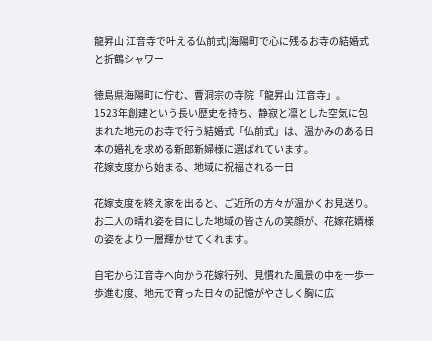龍昇山 江音寺で叶える仏前式|海陽町で心に残るお寺の結婚式と折鶴シャワー

徳島県海陽町に佇む、曹洞宗の寺院「龍昇山 江音寺」。
1523年創建という長い歴史を持ち、静寂と凛とした空気に包まれた地元のお寺で行う結婚式「仏前式」は、温かみのある日本の婚礼を求める新郎新婦様に選ばれています。
花嫁支度から始まる、地域に祝福される一日

花嫁支度を終え家を出ると、ご近所の方々が温かくお見送り。
お二人の晴れ姿を目にした地域の皆さんの笑顔が、花嫁花婿様の姿をより一層輝かせてくれます。

自宅から江音寺へ向かう花嫁行列、見慣れた風景の中を一歩一歩進む度、地元で育った日々の記憶がやさしく胸に広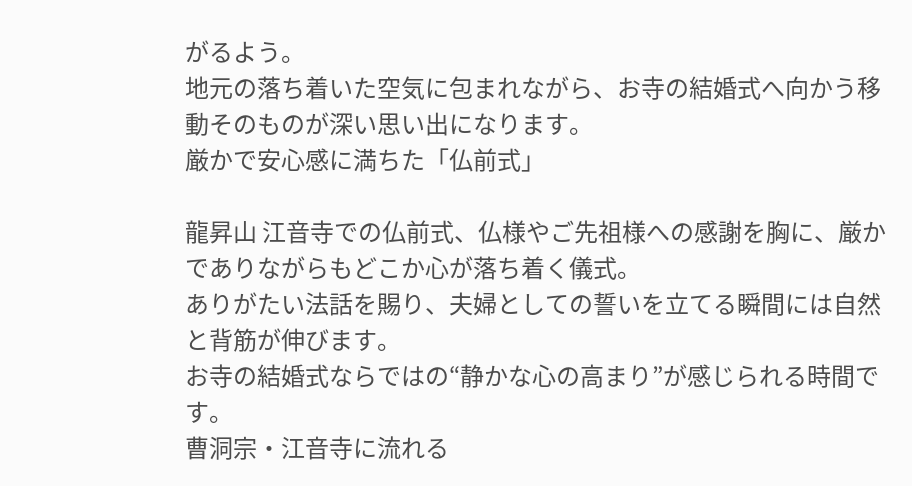がるよう。
地元の落ち着いた空気に包まれながら、お寺の結婚式へ向かう移動そのものが深い思い出になります。
厳かで安心感に満ちた「仏前式」

龍昇山 江音寺での仏前式、仏様やご先祖様への感謝を胸に、厳かでありながらもどこか心が落ち着く儀式。
ありがたい法話を賜り、夫婦としての誓いを立てる瞬間には自然と背筋が伸びます。
お寺の結婚式ならではの“静かな心の高まり”が感じられる時間です。
曹洞宗・江音寺に流れる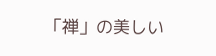「禅」の美しい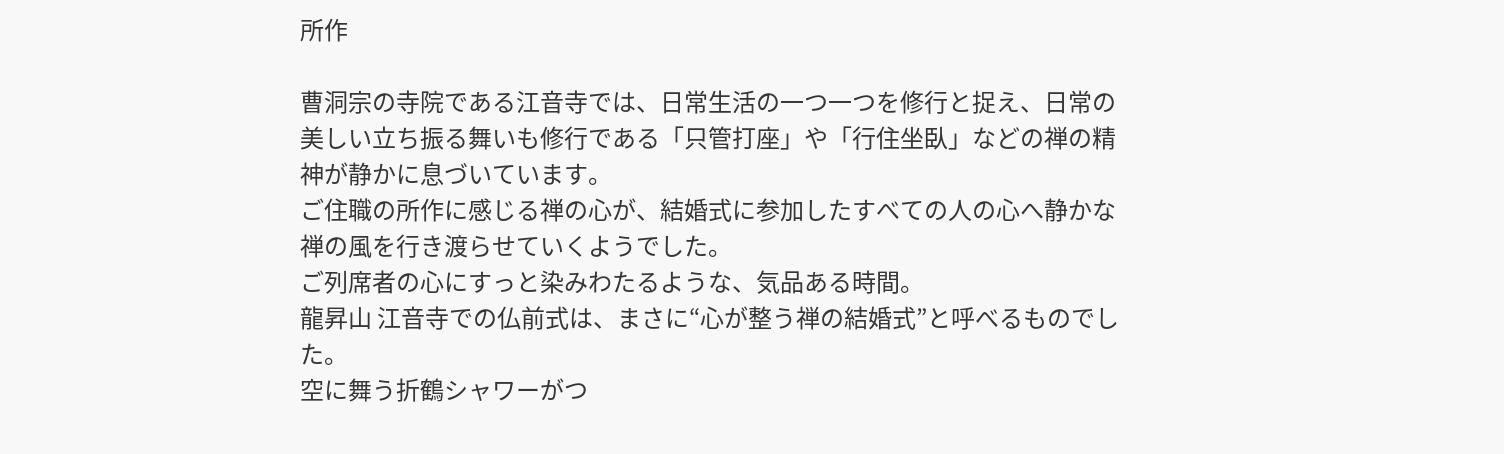所作

曹洞宗の寺院である江音寺では、日常生活の一つ一つを修行と捉え、日常の美しい立ち振る舞いも修行である「只管打座」や「行住坐臥」などの禅の精神が静かに息づいています。
ご住職の所作に感じる禅の心が、結婚式に参加したすべての人の心へ静かな禅の風を行き渡らせていくようでした。
ご列席者の心にすっと染みわたるような、気品ある時間。
龍昇山 江音寺での仏前式は、まさに“心が整う禅の結婚式”と呼べるものでした。
空に舞う折鶴シャワーがつ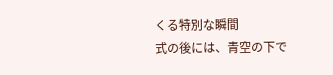くる特別な瞬間
式の後には、青空の下で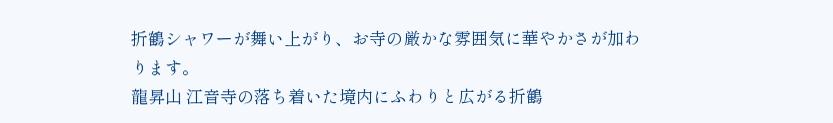折鶴シャワーが舞い上がり、お寺の厳かな雰囲気に華やかさが加わります。
龍昇山 江音寺の落ち着いた境内にふわりと広がる折鶴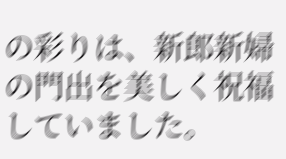の彩りは、新郎新婦の門出を美しく祝福していました。